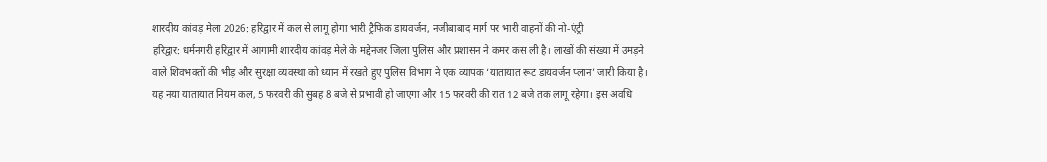शारदीय कांवड़ मेला 2026: हरिद्वार में कल से लागू होगा भारी ट्रैफिक डायवर्जन, नजीबाबाद मार्ग पर भारी वाहनों की नो-एंट्री
हरिद्वार: धर्मनगरी हरिद्वार में आगामी शारदीय कांवड़ मेले के मद्देनजर जिला पुलिस और प्रशासन ने कमर कस ली है। लाखों की संख्या में उमड़ने वाले शिवभक्तों की भीड़ और सुरक्षा व्यवस्था को ध्यान में रखते हुए पुलिस विभाग ने एक व्यापक ‘यातायात रूट डायवर्जन प्लान’ जारी किया है। यह नया यातायात नियम कल, 5 फरवरी की सुबह 8 बजे से प्रभावी हो जाएगा और 15 फरवरी की रात 12 बजे तक लागू रहेगा। इस अवधि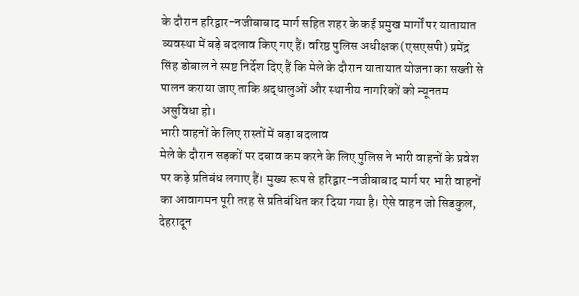के दौरान हरिद्वार-नजीबाबाद मार्ग सहित शहर के कई प्रमुख मार्गों पर यातायात व्यवस्था में बड़े बदलाव किए गए हैं। वरिष्ठ पुलिस अधीक्षक (एसएसपी) प्रमेंद्र सिंह डोबाल ने स्पष्ट निर्देश दिए हैं कि मेले के दौरान यातायात योजना का सख्ती से पालन कराया जाए ताकि श्रद्धालुओं और स्थानीय नागरिकों को न्यूनतम असुविधा हो।
भारी वाहनों के लिए रास्तों में बड़ा बदलाव
मेले के दौरान सड़कों पर दबाव कम करने के लिए पुलिस ने भारी वाहनों के प्रवेश पर कड़े प्रतिबंध लगाए हैं। मुख्य रूप से हरिद्वार-नजीबाबाद मार्ग पर भारी वाहनों का आवागमन पूरी तरह से प्रतिबंधित कर दिया गया है। ऐसे वाहन जो सिडकुल, देहरादून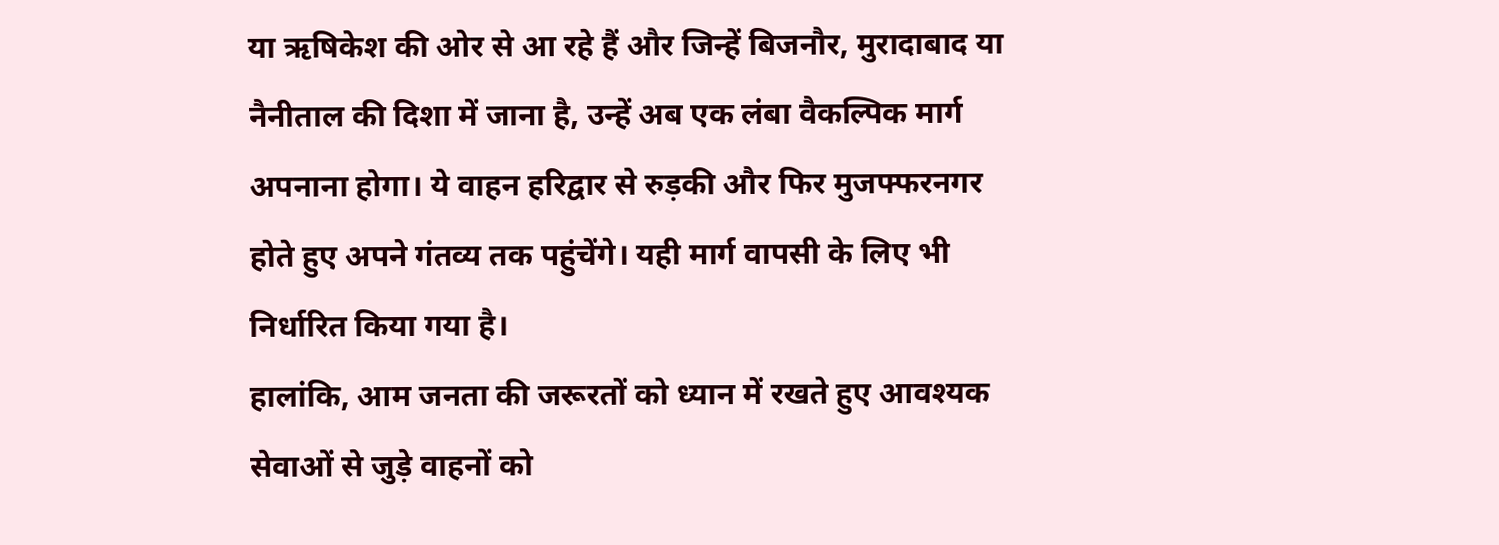या ऋषिकेश की ओर से आ रहे हैं और जिन्हें बिजनौर, मुरादाबाद या नैनीताल की दिशा में जाना है, उन्हें अब एक लंबा वैकल्पिक मार्ग अपनाना होगा। ये वाहन हरिद्वार से रुड़की और फिर मुजफ्फरनगर होते हुए अपने गंतव्य तक पहुंचेंगे। यही मार्ग वापसी के लिए भी निर्धारित किया गया है।
हालांकि, आम जनता की जरूरतों को ध्यान में रखते हुए आवश्यक सेवाओं से जुड़े वाहनों को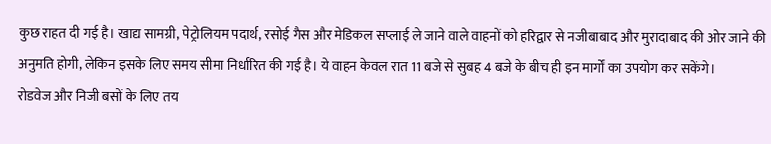कुछ राहत दी गई है। खाद्य सामग्री, पेट्रोलियम पदार्थ, रसोई गैस और मेडिकल सप्लाई ले जाने वाले वाहनों को हरिद्वार से नजीबाबाद और मुरादाबाद की ओर जाने की अनुमति होगी, लेकिन इसके लिए समय सीमा निर्धारित की गई है। ये वाहन केवल रात 11 बजे से सुबह 4 बजे के बीच ही इन मार्गों का उपयोग कर सकेंगे।
रोडवेज और निजी बसों के लिए तय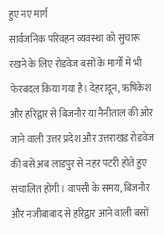हुए नए मार्ग
सार्वजनिक परिवहन व्यवस्था को सुचारू रखने के लिए रोडवेज बसों के मार्गों में भी फेरबदल किया गया है। देहरादून, ऋषिकेश और हरिद्वार से बिजनौर या नैनीताल की ओर जाने वाली उत्तर प्रदेश और उत्तराखंड रोडवेज की बसें अब लाडपुर से नहर पटरी होते हुए संचालित होंगी। वापसी के समय, बिजनौर और नजीबाबाद से हरिद्वार आने वाली बसों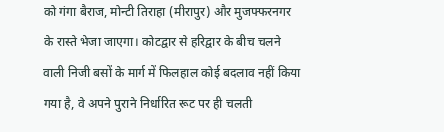को गंगा बैराज, मोन्टी तिराहा (मीरापुर) और मुजफ्फरनगर के रास्ते भेजा जाएगा। कोटद्वार से हरिद्वार के बीच चलने वाली निजी बसों के मार्ग में फिलहाल कोई बदलाव नहीं किया गया है, वे अपने पुराने निर्धारित रूट पर ही चलती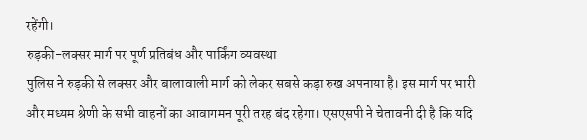रहेंगी।
रुड़की-लक्सर मार्ग पर पूर्ण प्रतिबंध और पार्किंग व्यवस्था
पुलिस ने रुड़की से लक्सर और बालावाली मार्ग को लेकर सबसे कड़ा रुख अपनाया है। इस मार्ग पर भारी और मध्यम श्रेणी के सभी वाहनों का आवागमन पूरी तरह बंद रहेगा। एसएसपी ने चेतावनी दी है कि यदि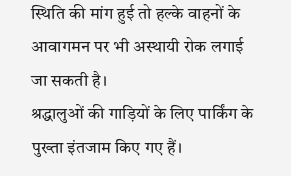स्थिति की मांग हुई तो हल्के वाहनों के आवागमन पर भी अस्थायी रोक लगाई जा सकती है।
श्रद्धालुओं की गाड़ियों के लिए पार्किंग के पुख्ता इंतजाम किए गए हैं।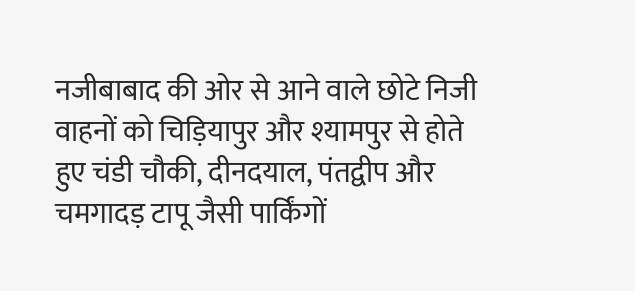नजीबाबाद की ओर से आने वाले छोटे निजी वाहनों को चिड़ियापुर और श्यामपुर से होते हुए चंडी चौकी, दीनदयाल, पंतद्वीप और चमगादड़ टापू जैसी पार्किंगों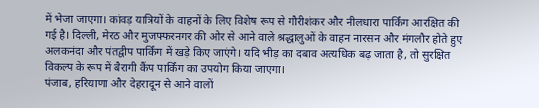में भेजा जाएगा। कांवड़ यात्रियों के वाहनों के लिए विशेष रूप से गौरीशंकर और नीलधारा पार्किंग आरक्षित की गई है। दिल्ली, मेरठ और मुजफ्फरनगर की ओर से आने वाले श्रद्धालुओं के वाहन नारसन और मंगलौर होते हुए अलकनंदा और पंतद्वीप पार्किंग में खड़े किए जाएंगे। यदि भीड़ का दबाव अत्यधिक बढ़ जाता है, तो सुरक्षित विकल्प के रूप में बैरागी कैंप पार्किंग का उपयोग किया जाएगा।
पंजाब, हरियाणा और देहरादून से आने वालों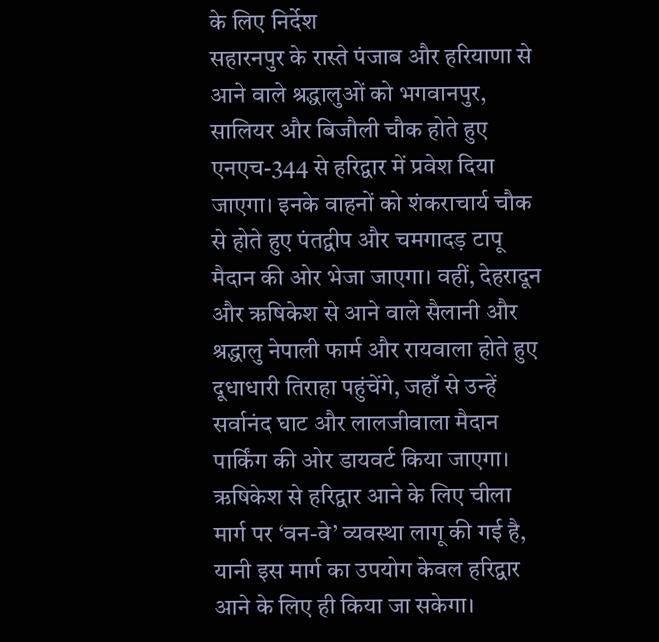के लिए निर्देश
सहारनपुर के रास्ते पंजाब और हरियाणा से आने वाले श्रद्धालुओं को भगवानपुर, सालियर और बिजौली चौक होते हुए एनएच-344 से हरिद्वार में प्रवेश दिया जाएगा। इनके वाहनों को शंकराचार्य चौक से होते हुए पंतद्वीप और चमगादड़ टापू मैदान की ओर भेजा जाएगा। वहीं, देहरादून और ऋषिकेश से आने वाले सैलानी और श्रद्धालु नेपाली फार्म और रायवाला होते हुए दूधाधारी तिराहा पहुंचेंगे, जहाँ से उन्हें सर्वानंद घाट और लालजीवाला मैदान पार्किंग की ओर डायवर्ट किया जाएगा। ऋषिकेश से हरिद्वार आने के लिए चीला मार्ग पर ‘वन-वे’ व्यवस्था लागू की गई है, यानी इस मार्ग का उपयोग केवल हरिद्वार आने के लिए ही किया जा सकेगा।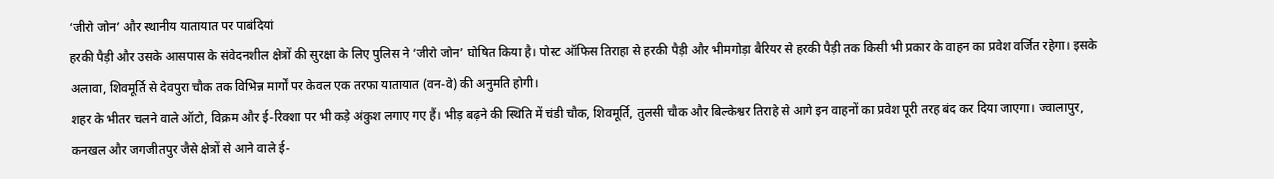‘जीरो जोन’ और स्थानीय यातायात पर पाबंदियां
हरकी पैड़ी और उसके आसपास के संवेदनशील क्षेत्रों की सुरक्षा के लिए पुलिस ने ‘जीरो जोन’ घोषित किया है। पोस्ट ऑफिस तिराहा से हरकी पैड़ी और भीमगोड़ा बैरियर से हरकी पैड़ी तक किसी भी प्रकार के वाहन का प्रवेश वर्जित रहेगा। इसके अलावा, शिवमूर्ति से देवपुरा चौक तक विभिन्न मार्गों पर केवल एक तरफा यातायात (वन-वे) की अनुमति होगी।
शहर के भीतर चलने वाले ऑटो, विक्रम और ई-रिक्शा पर भी कड़े अंकुश लगाए गए हैं। भीड़ बढ़ने की स्थिति में चंडी चौक, शिवमूर्ति, तुलसी चौक और बिल्केश्वर तिराहे से आगे इन वाहनों का प्रवेश पूरी तरह बंद कर दिया जाएगा। ज्वालापुर, कनखल और जगजीतपुर जैसे क्षेत्रों से आने वाले ई-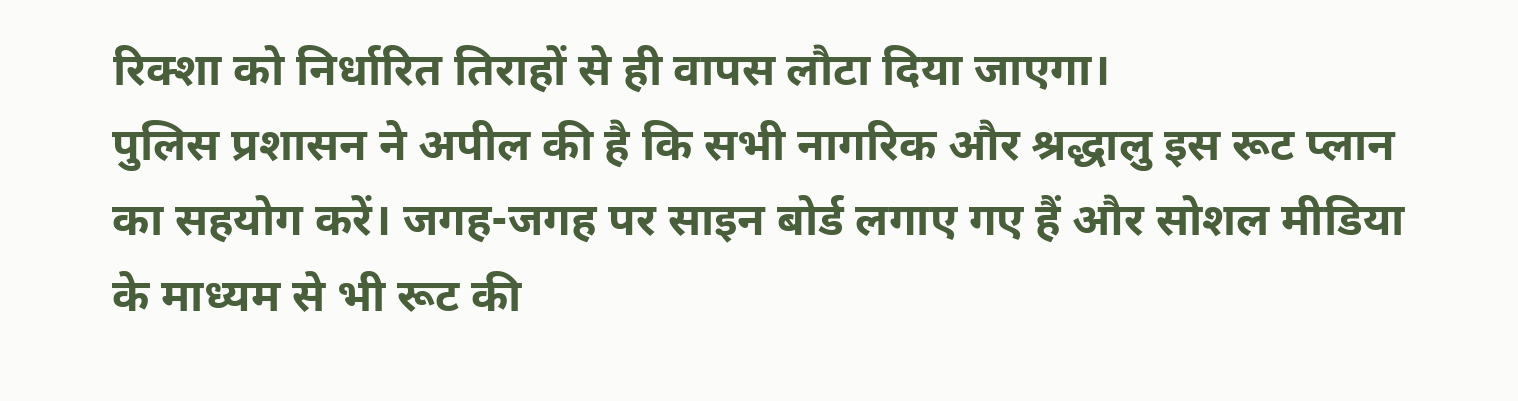रिक्शा को निर्धारित तिराहों से ही वापस लौटा दिया जाएगा।
पुलिस प्रशासन ने अपील की है कि सभी नागरिक और श्रद्धालु इस रूट प्लान का सहयोग करें। जगह-जगह पर साइन बोर्ड लगाए गए हैं और सोशल मीडिया के माध्यम से भी रूट की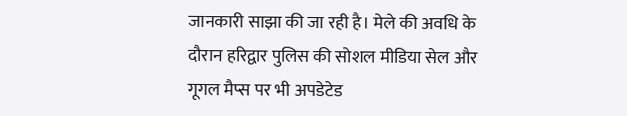जानकारी साझा की जा रही है। मेले की अवधि के दौरान हरिद्वार पुलिस की सोशल मीडिया सेल और गूगल मैप्स पर भी अपडेटेड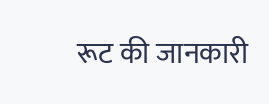रूट की जानकारी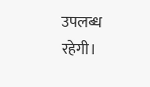उपलब्ध रहेगी।